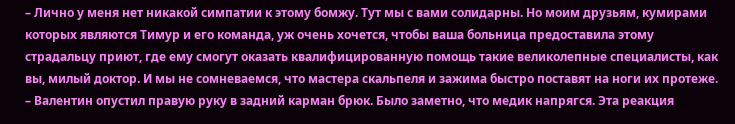– Лично у меня нет никакой симпатии к этому бомжу. Тут мы с вами солидарны. Но моим друзьям, кумирами которых являются Тимур и его команда, уж очень хочется, чтобы ваша больница предоставила этому страдальцу приют, где ему смогут оказать квалифицированную помощь такие великолепные специалисты, как вы, милый доктор. И мы не сомневаемся, что мастера скальпеля и зажима быстро поставят на ноги их протеже. – Валентин опустил правую руку в задний карман брюк. Было заметно, что медик напрягся. Эта реакция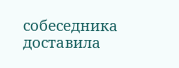собеседника доставила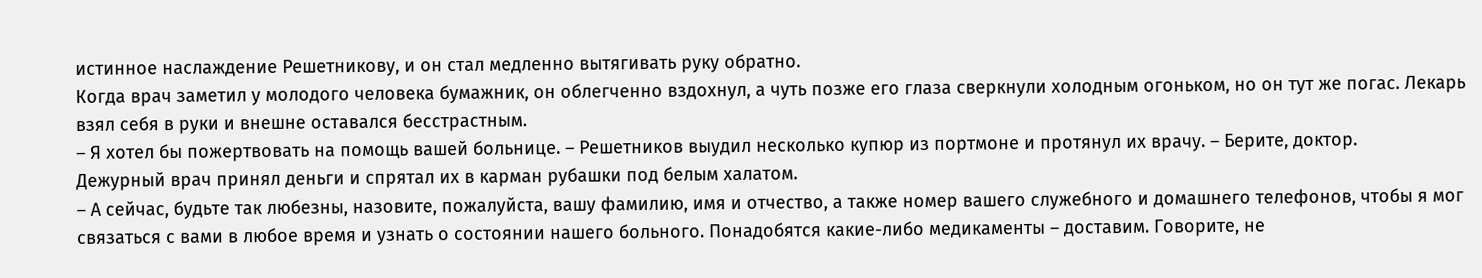истинное наслаждение Решетникову, и он стал медленно вытягивать руку обратно.
Когда врач заметил у молодого человека бумажник, он облегченно вздохнул, а чуть позже его глаза сверкнули холодным огоньком, но он тут же погас. Лекарь взял себя в руки и внешне оставался бесстрастным.
– Я хотел бы пожертвовать на помощь вашей больнице. – Решетников выудил несколько купюр из портмоне и протянул их врачу. – Берите, доктор.
Дежурный врач принял деньги и спрятал их в карман рубашки под белым халатом.
– А сейчас, будьте так любезны, назовите, пожалуйста, вашу фамилию, имя и отчество, а также номер вашего служебного и домашнего телефонов, чтобы я мог связаться с вами в любое время и узнать о состоянии нашего больного. Понадобятся какие-либо медикаменты – доставим. Говорите, не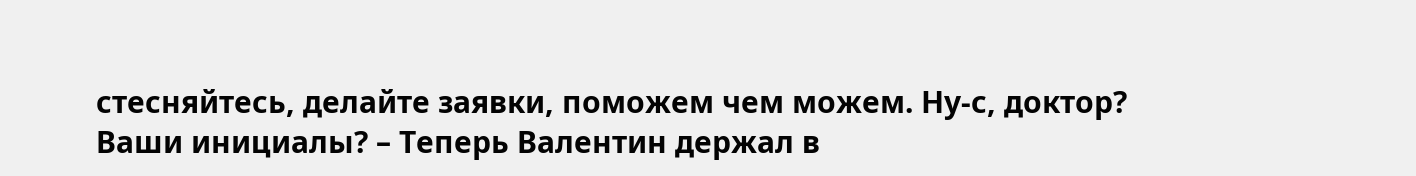стесняйтесь, делайте заявки, поможем чем можем. Ну-с, доктор? Ваши инициалы? – Теперь Валентин держал в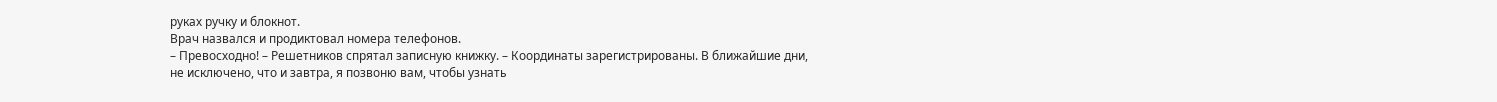руках ручку и блокнот.
Врач назвался и продиктовал номера телефонов.
– Превосходно! – Решетников спрятал записную книжку. – Координаты зарегистрированы. В ближайшие дни, не исключено, что и завтра, я позвоню вам, чтобы узнать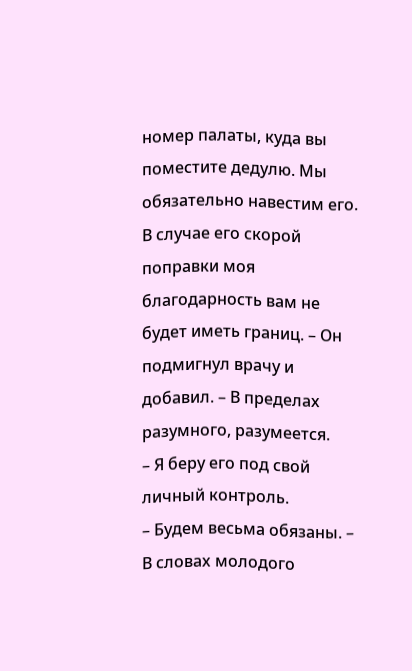номер палаты, куда вы поместите дедулю. Мы обязательно навестим его. В случае его скорой поправки моя благодарность вам не будет иметь границ. – Он подмигнул врачу и добавил. – В пределах разумного, разумеется.
– Я беру его под свой личный контроль.
– Будем весьма обязаны. – В словах молодого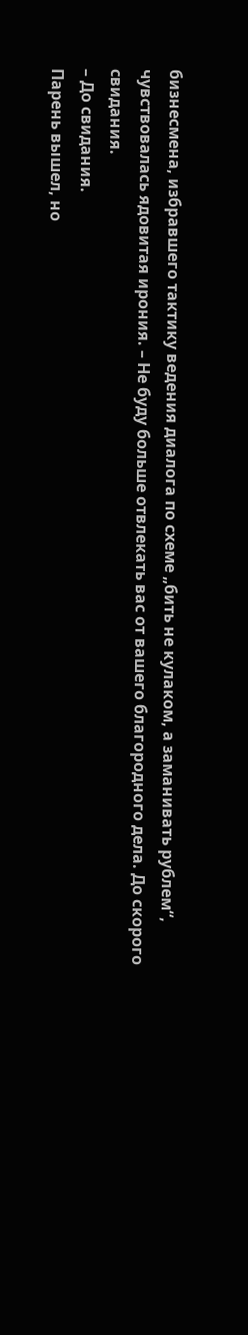бизнесмена, избравшего тактику ведения диалога по схеме „бить не кулаком, а заманивать рублем“, чувствовалась ядовитая ирония. – Не буду больше отвлекать вас от вашего благородного дела. До скорого свидания.
– До свидания.
Парень вышел, но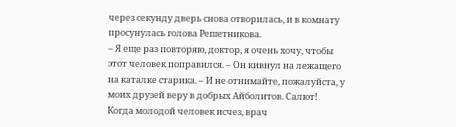через секунду дверь снова отворилась, и в комнату просунулась голова Решетникова.
– Я еще раз повторяю, доктор, я очень хочу, чтобы этот человек поправился. – Он кивнул на лежащего на каталке старика. – И не отнимайте, пожалуйста, у моих друзей веру в добрых Айболитов. Салют!
Когда молодой человек исчез, врач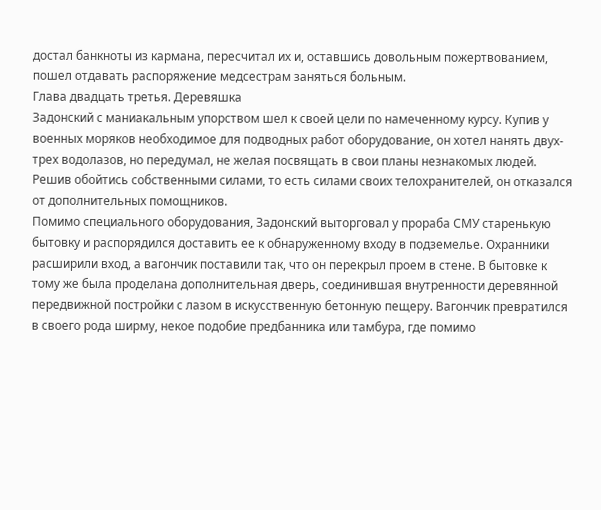достал банкноты из кармана, пересчитал их и, оставшись довольным пожертвованием, пошел отдавать распоряжение медсестрам заняться больным.
Глава двадцать третья. Деревяшка
Задонский с маниакальным упорством шел к своей цели по намеченному курсу. Купив у военных моряков необходимое для подводных работ оборудование, он хотел нанять двух-трех водолазов, но передумал, не желая посвящать в свои планы незнакомых людей. Решив обойтись собственными силами, то есть силами своих телохранителей, он отказался от дополнительных помощников.
Помимо специального оборудования, Задонский выторговал у прораба СМУ старенькую бытовку и распорядился доставить ее к обнаруженному входу в подземелье. Охранники расширили вход, а вагончик поставили так, что он перекрыл проем в стене. В бытовке к тому же была проделана дополнительная дверь, соединившая внутренности деревянной передвижной постройки с лазом в искусственную бетонную пещеру. Вагончик превратился в своего рода ширму, некое подобие предбанника или тамбура, где помимо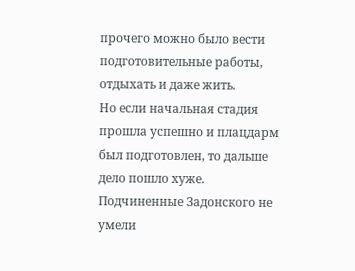прочего можно было вести подготовительные работы, отдыхать и даже жить.
Но если начальная стадия прошла успешно и плацдарм был подготовлен, то дальше дело пошло хуже. Подчиненные Задонского не умели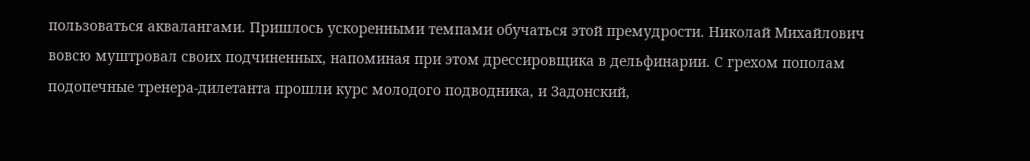пользоваться аквалангами. Пришлось ускоренными темпами обучаться этой премудрости. Николай Михайлович вовсю муштровал своих подчиненных, напоминая при этом дрессировщика в дельфинарии. С грехом пополам подопечные тренера-дилетанта прошли курс молодого подводника, и Задонский,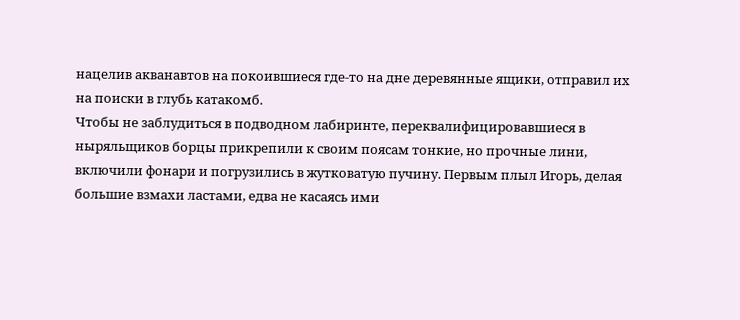нацелив акванавтов на покоившиеся где-то на дне деревянные ящики, отправил их на поиски в глубь катакомб.
Чтобы не заблудиться в подводном лабиринте, переквалифицировавшиеся в ныряльщиков борцы прикрепили к своим поясам тонкие, но прочные лини, включили фонари и погрузились в жутковатую пучину. Первым плыл Игорь, делая большие взмахи ластами, едва не касаясь ими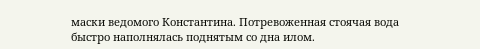маски ведомого Константина. Потревоженная стоячая вода быстро наполнялась поднятым со дна илом.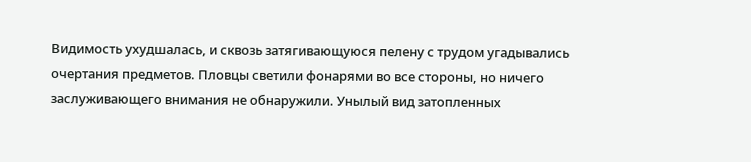Видимость ухудшалась, и сквозь затягивающуюся пелену с трудом угадывались очертания предметов. Пловцы светили фонарями во все стороны, но ничего заслуживающего внимания не обнаружили. Унылый вид затопленных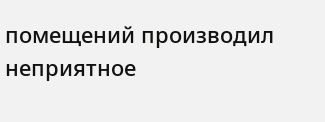помещений производил неприятное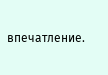впечатление.